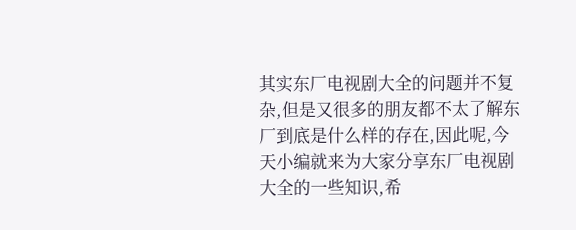其实东厂电视剧大全的问题并不复杂,但是又很多的朋友都不太了解东厂到底是什么样的存在,因此呢,今天小编就来为大家分享东厂电视剧大全的一些知识,希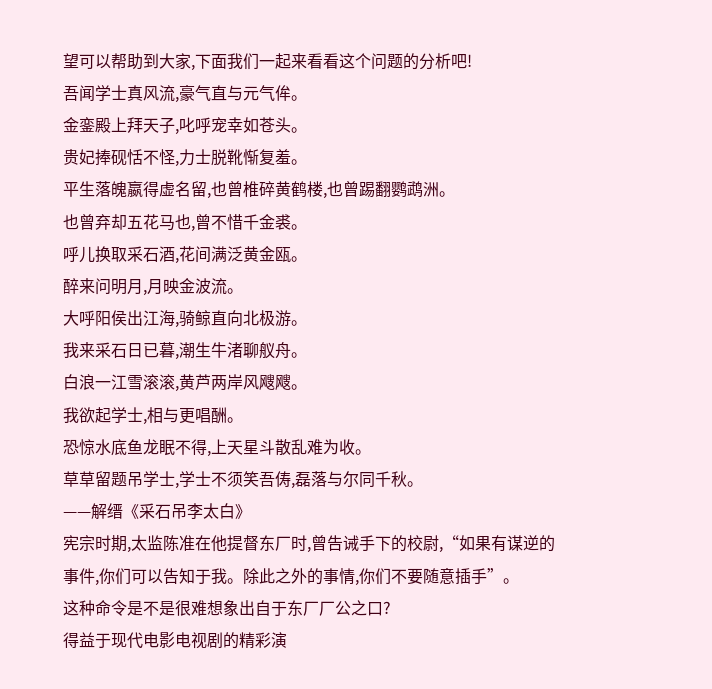望可以帮助到大家,下面我们一起来看看这个问题的分析吧!
吾闻学士真风流,豪气直与元气侔。
金銮殿上拜天子,叱呼宠幸如苍头。
贵妃捧砚恬不怪,力士脱靴惭复羞。
平生落魄嬴得虚名留,也曾椎碎黄鹤楼,也曾踢翻鹦鹉洲。
也曾弃却五花马也,曾不惜千金裘。
呼儿换取采石酒,花间满泛黄金瓯。
醉来问明月,月映金波流。
大呼阳侯出江海,骑鲸直向北极游。
我来采石日已暮,潮生牛渚聊舣舟。
白浪一江雪滚滚,黄芦两岸风飕飕。
我欲起学士,相与更唱酬。
恐惊水底鱼龙眠不得,上天星斗散乱难为收。
草草留题吊学士,学士不须笑吾俦,磊落与尔同千秋。
——解缙《采石吊李太白》
宪宗时期,太监陈准在他提督东厂时,曾告诫手下的校尉,“如果有谋逆的事件,你们可以告知于我。除此之外的事情,你们不要随意插手”。
这种命令是不是很难想象出自于东厂厂公之口?
得益于现代电影电视剧的精彩演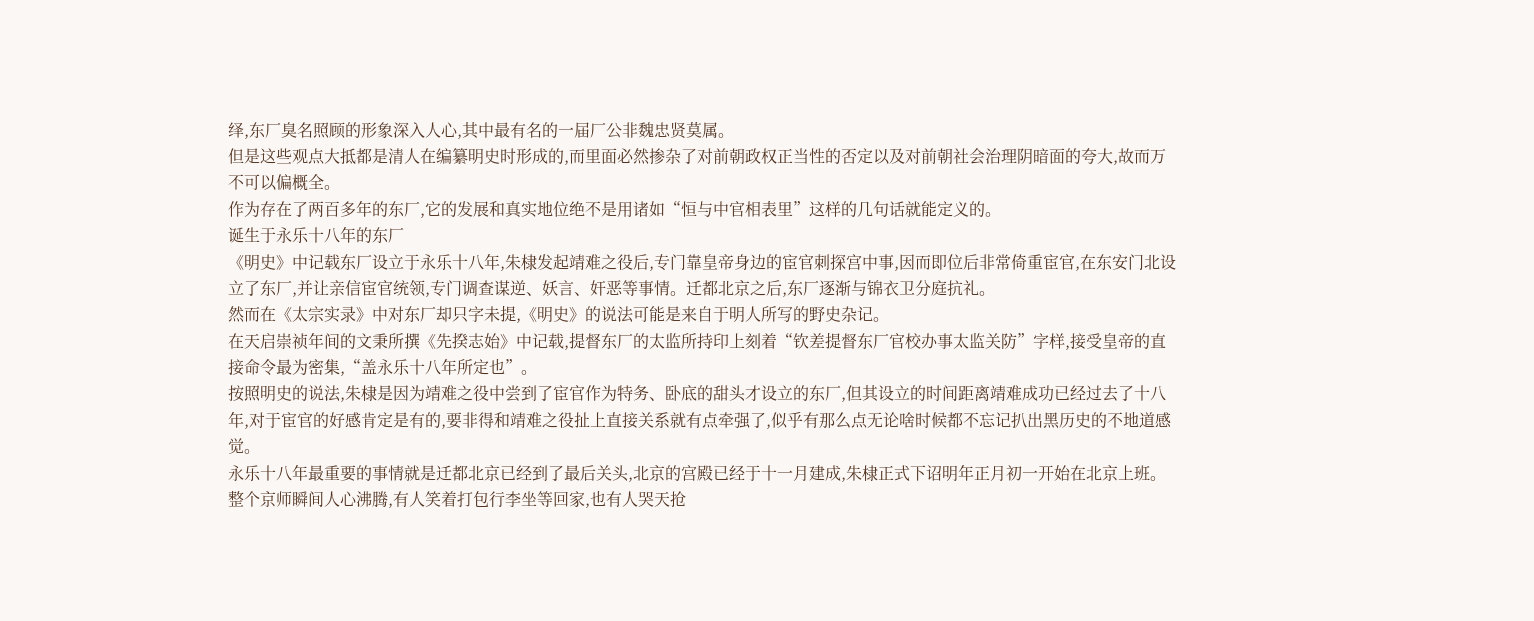绎,东厂臭名照顾的形象深入人心,其中最有名的一届厂公非魏忠贤莫属。
但是这些观点大抵都是清人在编纂明史时形成的,而里面必然掺杂了对前朝政权正当性的否定以及对前朝社会治理阴暗面的夸大,故而万不可以偏概全。
作为存在了两百多年的东厂,它的发展和真实地位绝不是用诸如“恒与中官相表里”这样的几句话就能定义的。
诞生于永乐十八年的东厂
《明史》中记载东厂设立于永乐十八年,朱棣发起靖难之役后,专门靠皇帝身边的宦官刺探宫中事,因而即位后非常倚重宦官,在东安门北设立了东厂,并让亲信宦官统领,专门调查谋逆、妖言、奸恶等事情。迁都北京之后,东厂逐渐与锦衣卫分庭抗礼。
然而在《太宗实录》中对东厂却只字未提,《明史》的说法可能是来自于明人所写的野史杂记。
在天启崇祯年间的文秉所撰《先揆志始》中记载,提督东厂的太监所持印上刻着“钦差提督东厂官校办事太监关防”字样,接受皇帝的直接命令最为密集,“盖永乐十八年所定也”。
按照明史的说法,朱棣是因为靖难之役中尝到了宦官作为特务、卧底的甜头才设立的东厂,但其设立的时间距离靖难成功已经过去了十八年,对于宦官的好感肯定是有的,要非得和靖难之役扯上直接关系就有点牵强了,似乎有那么点无论啥时候都不忘记扒出黑历史的不地道感觉。
永乐十八年最重要的事情就是迁都北京已经到了最后关头,北京的宫殿已经于十一月建成,朱棣正式下诏明年正月初一开始在北京上班。
整个京师瞬间人心沸腾,有人笑着打包行李坐等回家,也有人哭天抢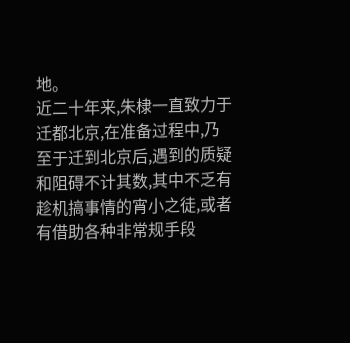地。
近二十年来,朱棣一直致力于迁都北京,在准备过程中,乃至于迁到北京后,遇到的质疑和阻碍不计其数,其中不乏有趁机搞事情的宵小之徒,或者有借助各种非常规手段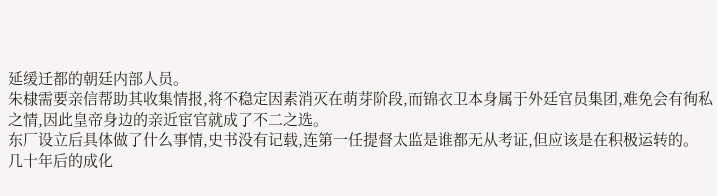延缓迁都的朝廷内部人员。
朱棣需要亲信帮助其收集情报,将不稳定因素消灭在萌芽阶段,而锦衣卫本身属于外廷官员集团,难免会有徇私之情,因此皇帝身边的亲近宦官就成了不二之选。
东厂设立后具体做了什么事情,史书没有记载,连第一任提督太监是谁都无从考证,但应该是在积极运转的。
几十年后的成化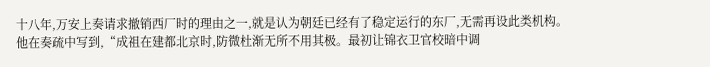十八年,万安上奏请求撤销西厂时的理由之一,就是认为朝廷已经有了稳定运行的东厂,无需再设此类机构。
他在奏疏中写到,“成祖在建都北京时,防微杜渐无所不用其极。最初让锦衣卫官校暗中调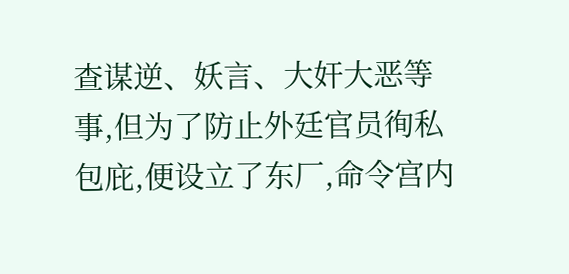查谋逆、妖言、大奸大恶等事,但为了防止外廷官员徇私包庇,便设立了东厂,命令宫内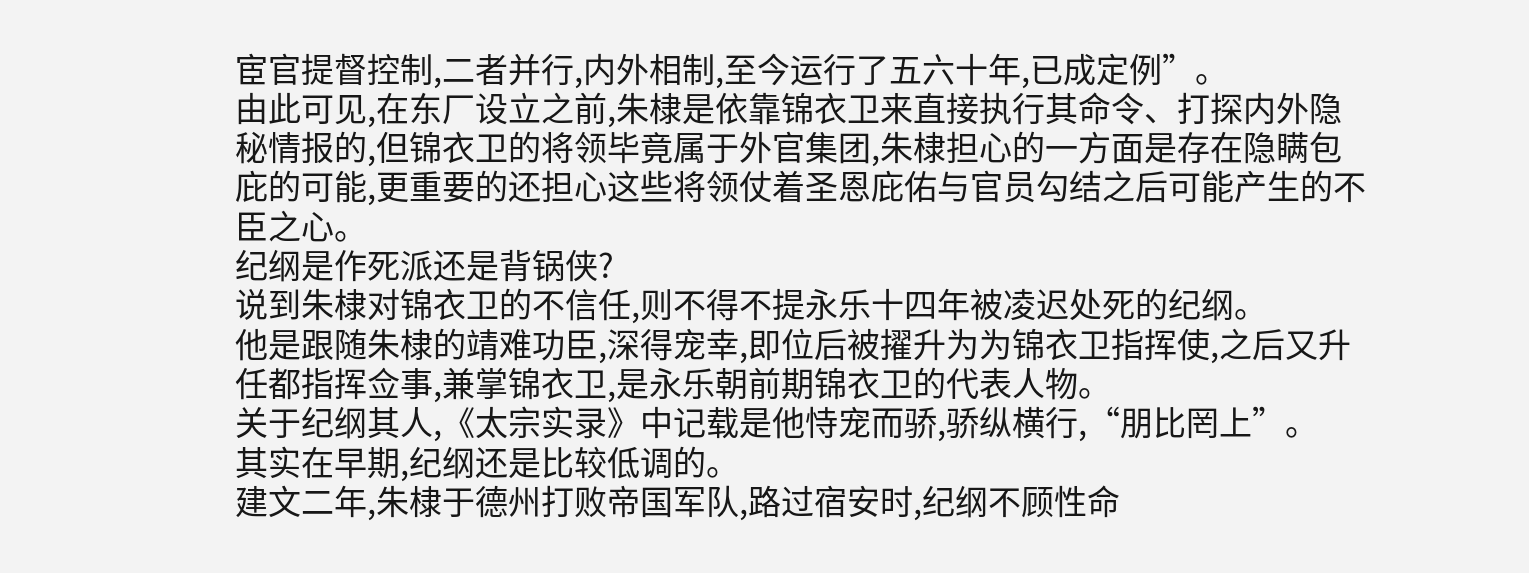宦官提督控制,二者并行,内外相制,至今运行了五六十年,已成定例”。
由此可见,在东厂设立之前,朱棣是依靠锦衣卫来直接执行其命令、打探内外隐秘情报的,但锦衣卫的将领毕竟属于外官集团,朱棣担心的一方面是存在隐瞒包庇的可能,更重要的还担心这些将领仗着圣恩庇佑与官员勾结之后可能产生的不臣之心。
纪纲是作死派还是背锅侠?
说到朱棣对锦衣卫的不信任,则不得不提永乐十四年被凌迟处死的纪纲。
他是跟随朱棣的靖难功臣,深得宠幸,即位后被擢升为为锦衣卫指挥使,之后又升任都指挥佥事,兼掌锦衣卫,是永乐朝前期锦衣卫的代表人物。
关于纪纲其人,《太宗实录》中记载是他恃宠而骄,骄纵横行,“朋比罔上”。
其实在早期,纪纲还是比较低调的。
建文二年,朱棣于德州打败帝国军队,路过宿安时,纪纲不顾性命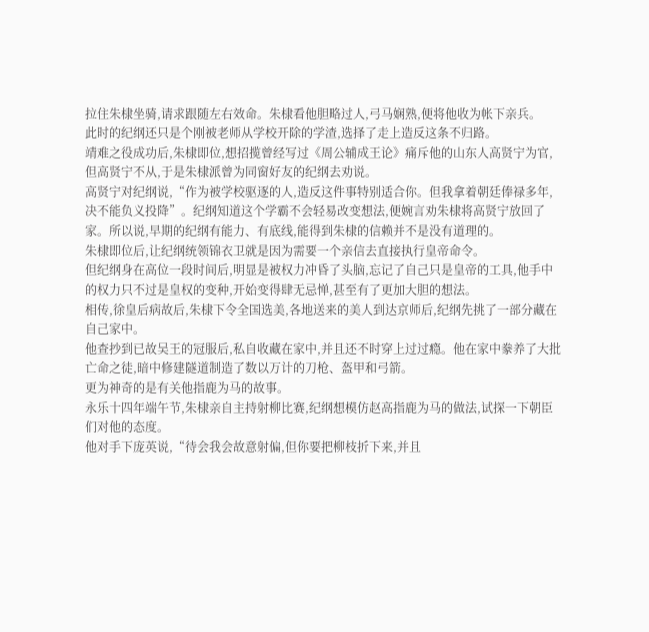拉住朱棣坐骑,请求跟随左右效命。朱棣看他胆略过人,弓马娴熟,便将他收为帐下亲兵。
此时的纪纲还只是个刚被老师从学校开除的学渣,选择了走上造反这条不归路。
靖难之役成功后,朱棣即位,想招揽曾经写过《周公辅成王论》痛斥他的山东人高贤宁为官,但高贤宁不从,于是朱棣派曾为同窗好友的纪纲去劝说。
高贤宁对纪纲说,“作为被学校驱逐的人,造反这件事特别适合你。但我拿着朝廷俸禄多年,决不能负义投降”。纪纲知道这个学霸不会轻易改变想法,便婉言劝朱棣将高贤宁放回了家。所以说,早期的纪纲有能力、有底线,能得到朱棣的信赖并不是没有道理的。
朱棣即位后,让纪纲统领锦衣卫就是因为需要一个亲信去直接执行皇帝命令。
但纪纲身在高位一段时间后,明显是被权力冲昏了头脑,忘记了自己只是皇帝的工具,他手中的权力只不过是皇权的变种,开始变得肆无忌惮,甚至有了更加大胆的想法。
相传,徐皇后病故后,朱棣下令全国选美,各地送来的美人到达京师后,纪纲先挑了一部分藏在自己家中。
他查抄到已故吴王的冠服后,私自收藏在家中,并且还不时穿上过过瘾。他在家中豢养了大批亡命之徒,暗中修建隧道制造了数以万计的刀枪、盔甲和弓箭。
更为神奇的是有关他指鹿为马的故事。
永乐十四年端午节,朱棣亲自主持射柳比赛,纪纲想模仿赵高指鹿为马的做法,试探一下朝臣们对他的态度。
他对手下庞英说,“待会我会故意射偏,但你要把柳枝折下来,并且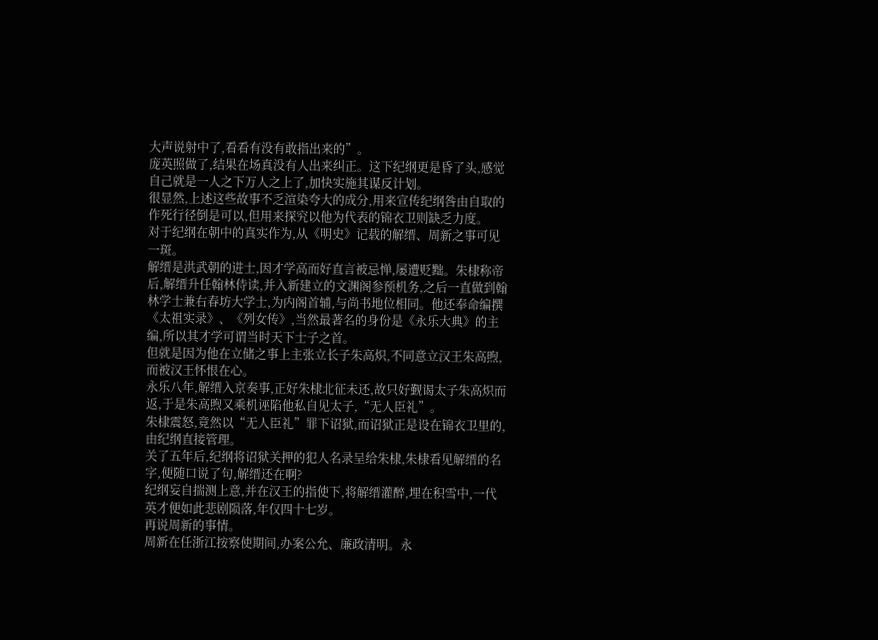大声说射中了,看看有没有敢指出来的”。
庞英照做了,结果在场真没有人出来纠正。这下纪纲更是昏了头,感觉自己就是一人之下万人之上了,加快实施其谋反计划。
很显然,上述这些故事不乏渲染夸大的成分,用来宣传纪纲咎由自取的作死行径倒是可以,但用来探究以他为代表的锦衣卫则缺乏力度。
对于纪纲在朝中的真实作为,从《明史》记载的解缙、周新之事可见一斑。
解缙是洪武朝的进士,因才学高而好直言被忌惮,屡遭贬黜。朱棣称帝后,解缙升任翰林侍读,并入新建立的文渊阁参预机务,之后一直做到翰林学士兼右春坊大学士,为内阁首辅,与尚书地位相同。他还奉命编撰《太祖实录》、《列女传》,当然最著名的身份是《永乐大典》的主编,所以其才学可谓当时天下士子之首。
但就是因为他在立储之事上主张立长子朱高炽,不同意立汉王朱高煦,而被汉王怀恨在心。
永乐八年,解缙入京奏事,正好朱棣北征未还,故只好觐谒太子朱高炽而返,于是朱高煦又乘机诬陷他私自见太子,“无人臣礼”。
朱棣震怒,竟然以“无人臣礼”罪下诏狱,而诏狱正是设在锦衣卫里的,由纪纲直接管理。
关了五年后,纪纲将诏狱关押的犯人名录呈给朱棣,朱棣看见解缙的名字,便随口说了句,解缙还在啊?
纪纲妄自揣测上意,并在汉王的指使下,将解缙灌醉,埋在积雪中,一代英才便如此悲剧陨落,年仅四十七岁。
再说周新的事情。
周新在任浙江按察使期间,办案公允、廉政清明。永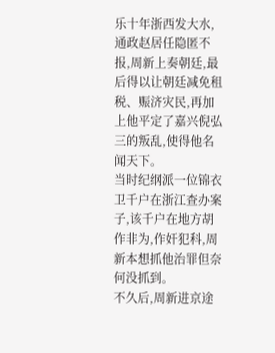乐十年浙西发大水,通政赵居任隐匿不报,周新上奏朝廷,最后得以让朝廷减免租税、赈济灾民,再加上他平定了嘉兴倪弘三的叛乱,使得他名闻天下。
当时纪纲派一位锦衣卫千户在浙江查办案子,该千户在地方胡作非为,作奸犯科,周新本想抓他治罪但奈何没抓到。
不久后,周新进京途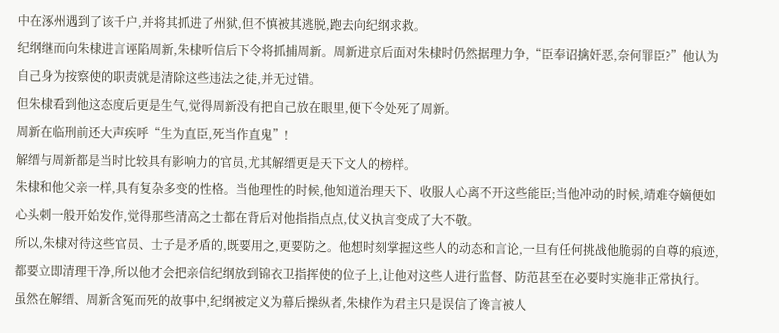中在涿州遇到了该千户,并将其抓进了州狱,但不慎被其逃脱,跑去向纪纲求救。
纪纲继而向朱棣进言诬陷周新,朱棣听信后下令将抓捕周新。周新进京后面对朱棣时仍然据理力争,“臣奉诏擒奸恶,奈何罪臣?”他认为自己身为按察使的职责就是清除这些违法之徒,并无过错。
但朱棣看到他这态度后更是生气,觉得周新没有把自己放在眼里,便下令处死了周新。
周新在临刑前还大声疾呼“生为直臣,死当作直鬼”!
解缙与周新都是当时比较具有影响力的官员,尤其解缙更是天下文人的榜样。
朱棣和他父亲一样,具有复杂多变的性格。当他理性的时候,他知道治理天下、收服人心离不开这些能臣;当他冲动的时候,靖难夺嫡便如心头刺一般开始发作,觉得那些清高之士都在背后对他指指点点,仗义执言变成了大不敬。
所以,朱棣对待这些官员、士子是矛盾的,既要用之,更要防之。他想时刻掌握这些人的动态和言论,一旦有任何挑战他脆弱的自尊的痕迹,都要立即清理干净,所以他才会把亲信纪纲放到锦衣卫指挥使的位子上,让他对这些人进行监督、防范甚至在必要时实施非正常执行。
虽然在解缙、周新含冤而死的故事中,纪纲被定义为幕后操纵者,朱棣作为君主只是误信了谗言被人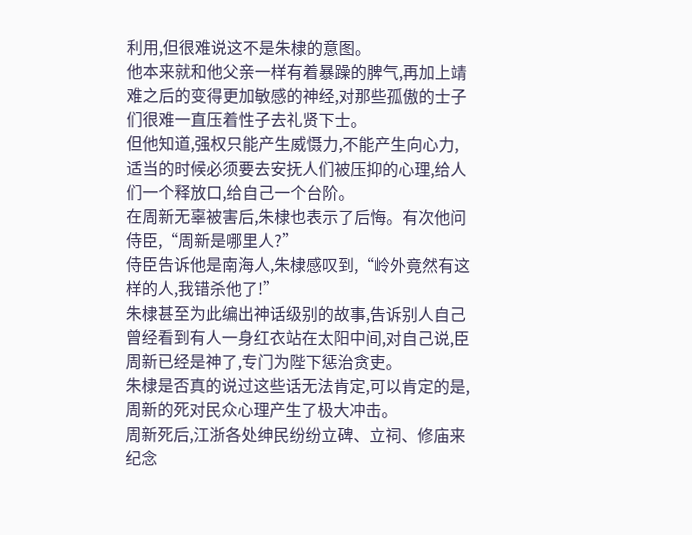利用,但很难说这不是朱棣的意图。
他本来就和他父亲一样有着暴躁的脾气,再加上靖难之后的变得更加敏感的神经,对那些孤傲的士子们很难一直压着性子去礼贤下士。
但他知道,强权只能产生威慑力,不能产生向心力,适当的时候必须要去安抚人们被压抑的心理,给人们一个释放口,给自己一个台阶。
在周新无辜被害后,朱棣也表示了后悔。有次他问侍臣,“周新是哪里人?”
侍臣告诉他是南海人,朱棣感叹到,“岭外竟然有这样的人,我错杀他了!”
朱棣甚至为此编出神话级别的故事,告诉别人自己曾经看到有人一身红衣站在太阳中间,对自己说,臣周新已经是神了,专门为陛下惩治贪吏。
朱棣是否真的说过这些话无法肯定,可以肯定的是,周新的死对民众心理产生了极大冲击。
周新死后,江浙各处绅民纷纷立碑、立祠、修庙来纪念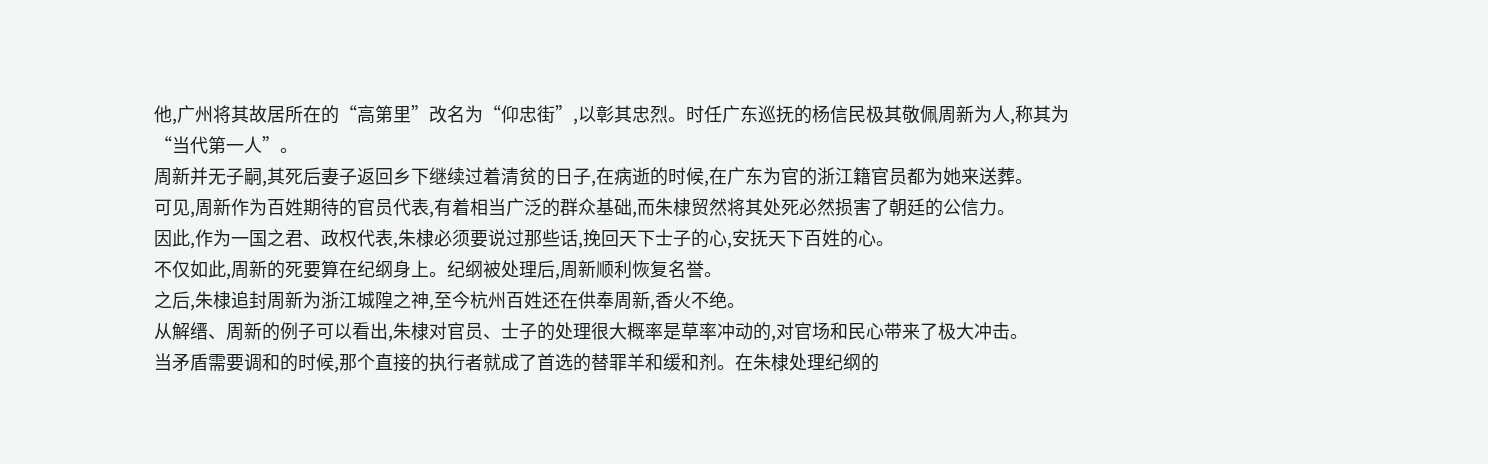他,广州将其故居所在的“高第里”改名为“仰忠街”,以彰其忠烈。时任广东巡抚的杨信民极其敬佩周新为人,称其为“当代第一人”。
周新并无子嗣,其死后妻子返回乡下继续过着清贫的日子,在病逝的时候,在广东为官的浙江籍官员都为她来送葬。
可见,周新作为百姓期待的官员代表,有着相当广泛的群众基础,而朱棣贸然将其处死必然损害了朝廷的公信力。
因此,作为一国之君、政权代表,朱棣必须要说过那些话,挽回天下士子的心,安抚天下百姓的心。
不仅如此,周新的死要算在纪纲身上。纪纲被处理后,周新顺利恢复名誉。
之后,朱棣追封周新为浙江城隍之神,至今杭州百姓还在供奉周新,香火不绝。
从解缙、周新的例子可以看出,朱棣对官员、士子的处理很大概率是草率冲动的,对官场和民心带来了极大冲击。
当矛盾需要调和的时候,那个直接的执行者就成了首选的替罪羊和缓和剂。在朱棣处理纪纲的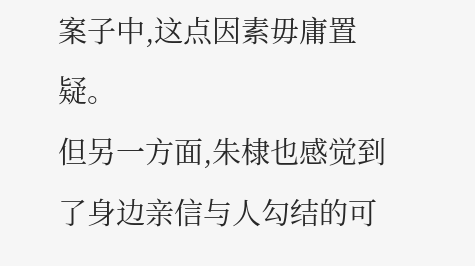案子中,这点因素毋庸置疑。
但另一方面,朱棣也感觉到了身边亲信与人勾结的可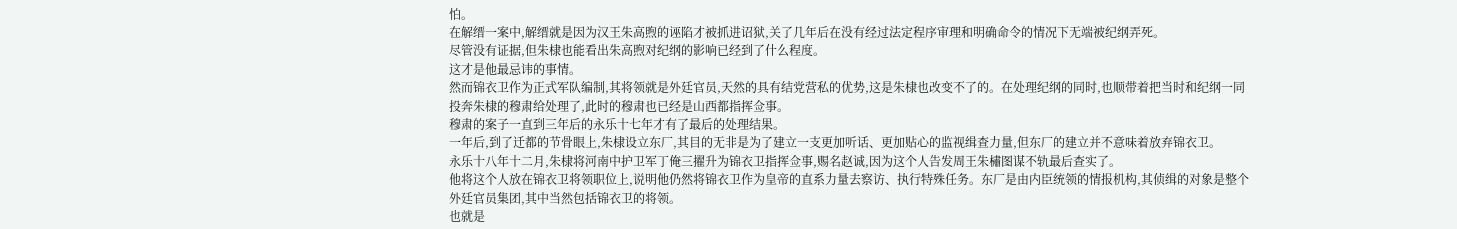怕。
在解缙一案中,解缙就是因为汉王朱高煦的诬陷才被抓进诏狱,关了几年后在没有经过法定程序审理和明确命令的情况下无端被纪纲弄死。
尽管没有证据,但朱棣也能看出朱高煦对纪纲的影响已经到了什么程度。
这才是他最忌讳的事情。
然而锦衣卫作为正式军队编制,其将领就是外廷官员,天然的具有结党营私的优势,这是朱棣也改变不了的。在处理纪纲的同时,也顺带着把当时和纪纲一同投奔朱棣的穆肃给处理了,此时的穆肃也已经是山西都指挥佥事。
穆肃的案子一直到三年后的永乐十七年才有了最后的处理结果。
一年后,到了迁都的节骨眼上,朱棣设立东厂,其目的无非是为了建立一支更加听话、更加贴心的监视缉查力量,但东厂的建立并不意味着放弃锦衣卫。
永乐十八年十二月,朱棣将河南中护卫军丁俺三擢升为锦衣卫指挥佥事,赐名赵诚,因为这个人告发周王朱橚图谋不轨最后查实了。
他将这个人放在锦衣卫将领职位上,说明他仍然将锦衣卫作为皇帝的直系力量去察访、执行特殊任务。东厂是由内臣统领的情报机构,其侦缉的对象是整个外廷官员集团,其中当然包括锦衣卫的将领。
也就是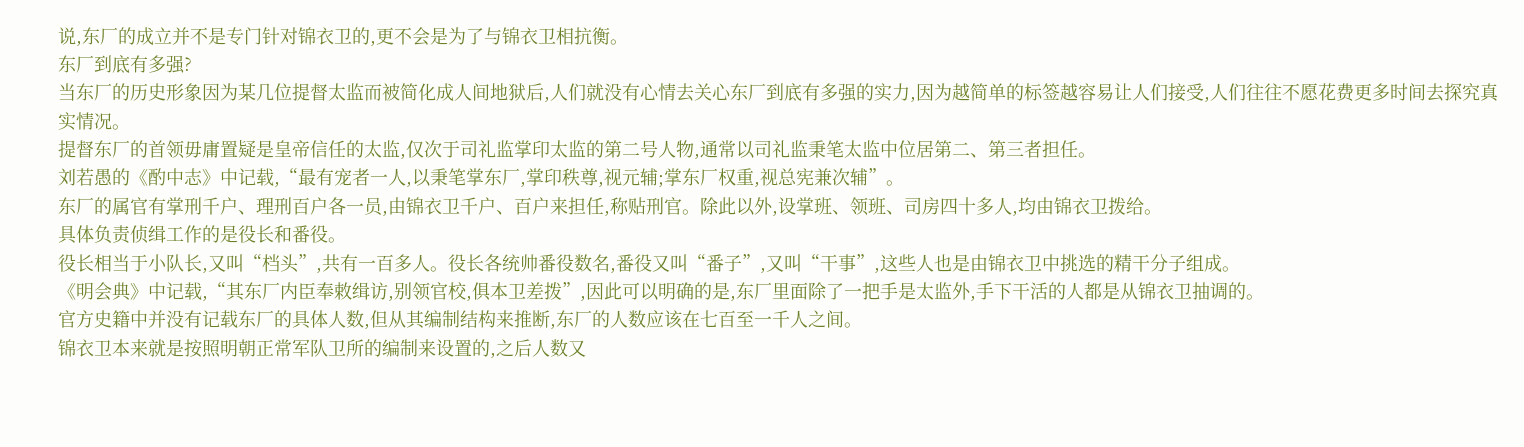说,东厂的成立并不是专门针对锦衣卫的,更不会是为了与锦衣卫相抗衡。
东厂到底有多强?
当东厂的历史形象因为某几位提督太监而被简化成人间地狱后,人们就没有心情去关心东厂到底有多强的实力,因为越简单的标签越容易让人们接受,人们往往不愿花费更多时间去探究真实情况。
提督东厂的首领毋庸置疑是皇帝信任的太监,仅次于司礼监掌印太监的第二号人物,通常以司礼监秉笔太监中位居第二、第三者担任。
刘若愚的《酌中志》中记载,“最有宠者一人,以秉笔掌东厂,掌印秩尊,视元辅;掌东厂权重,视总宪兼次辅”。
东厂的属官有掌刑千户、理刑百户各一员,由锦衣卫千户、百户来担任,称贴刑官。除此以外,设掌班、领班、司房四十多人,均由锦衣卫拨给。
具体负责侦缉工作的是役长和番役。
役长相当于小队长,又叫“档头”,共有一百多人。役长各统帅番役数名,番役又叫“番子”,又叫“干事”,这些人也是由锦衣卫中挑选的精干分子组成。
《明会典》中记载,“其东厂内臣奉敕缉访,别领官校,俱本卫差拨”,因此可以明确的是,东厂里面除了一把手是太监外,手下干活的人都是从锦衣卫抽调的。
官方史籍中并没有记载东厂的具体人数,但从其编制结构来推断,东厂的人数应该在七百至一千人之间。
锦衣卫本来就是按照明朝正常军队卫所的编制来设置的,之后人数又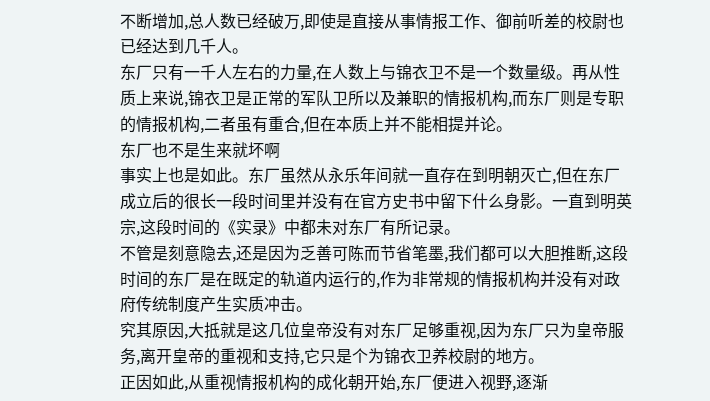不断增加,总人数已经破万,即使是直接从事情报工作、御前听差的校尉也已经达到几千人。
东厂只有一千人左右的力量,在人数上与锦衣卫不是一个数量级。再从性质上来说,锦衣卫是正常的军队卫所以及兼职的情报机构,而东厂则是专职的情报机构,二者虽有重合,但在本质上并不能相提并论。
东厂也不是生来就坏啊
事实上也是如此。东厂虽然从永乐年间就一直存在到明朝灭亡,但在东厂成立后的很长一段时间里并没有在官方史书中留下什么身影。一直到明英宗,这段时间的《实录》中都未对东厂有所记录。
不管是刻意隐去,还是因为乏善可陈而节省笔墨,我们都可以大胆推断,这段时间的东厂是在既定的轨道内运行的,作为非常规的情报机构并没有对政府传统制度产生实质冲击。
究其原因,大抵就是这几位皇帝没有对东厂足够重视,因为东厂只为皇帝服务,离开皇帝的重视和支持,它只是个为锦衣卫养校尉的地方。
正因如此,从重视情报机构的成化朝开始,东厂便进入视野,逐渐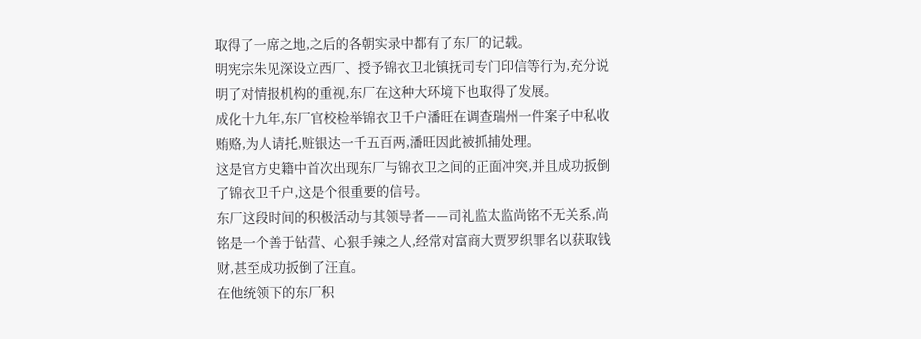取得了一席之地,之后的各朝实录中都有了东厂的记载。
明宪宗朱见深设立西厂、授予锦衣卫北镇抚司专门印信等行为,充分说明了对情报机构的重视,东厂在这种大环境下也取得了发展。
成化十九年,东厂官校检举锦衣卫千户潘旺在调查瑞州一件案子中私收贿赂,为人请托,赃银达一千五百两,潘旺因此被抓捕处理。
这是官方史籍中首次出现东厂与锦衣卫之间的正面冲突,并且成功扳倒了锦衣卫千户,这是个很重要的信号。
东厂这段时间的积极活动与其领导者——司礼监太监尚铭不无关系,尚铭是一个善于钻营、心狠手辣之人,经常对富商大贾罗织罪名以获取钱财,甚至成功扳倒了汪直。
在他统领下的东厂积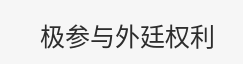极参与外廷权利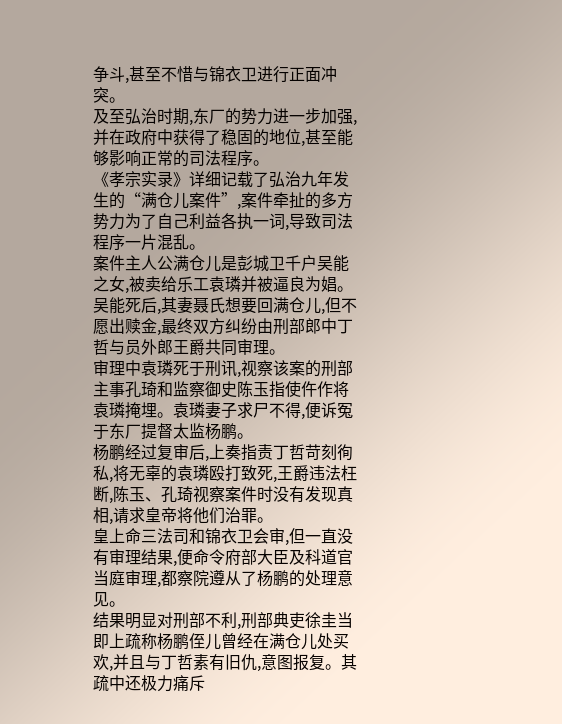争斗,甚至不惜与锦衣卫进行正面冲突。
及至弘治时期,东厂的势力进一步加强,并在政府中获得了稳固的地位,甚至能够影响正常的司法程序。
《孝宗实录》详细记载了弘治九年发生的“满仓儿案件”,案件牵扯的多方势力为了自己利益各执一词,导致司法程序一片混乱。
案件主人公满仓儿是彭城卫千户吴能之女,被卖给乐工袁璘并被逼良为娼。吴能死后,其妻聂氏想要回满仓儿,但不愿出赎金,最终双方纠纷由刑部郎中丁哲与员外郎王爵共同审理。
审理中袁璘死于刑讯,视察该案的刑部主事孔琦和监察御史陈玉指使仵作将袁璘掩埋。袁璘妻子求尸不得,便诉冤于东厂提督太监杨鹏。
杨鹏经过复审后,上奏指责丁哲苛刻徇私,将无辜的袁璘殴打致死,王爵违法枉断,陈玉、孔琦视察案件时没有发现真相,请求皇帝将他们治罪。
皇上命三法司和锦衣卫会审,但一直没有审理结果,便命令府部大臣及科道官当庭审理,都察院遵从了杨鹏的处理意见。
结果明显对刑部不利,刑部典吏徐圭当即上疏称杨鹏侄儿曾经在满仓儿处买欢,并且与丁哲素有旧仇,意图报复。其疏中还极力痛斥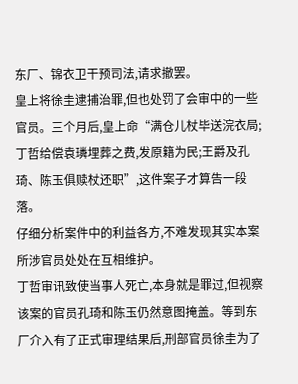东厂、锦衣卫干预司法,请求撤罢。
皇上将徐圭逮捕治罪,但也处罚了会审中的一些官员。三个月后,皇上命“满仓儿杖毕送浣衣局;丁哲给偿袁璘埋葬之费,发原籍为民;王爵及孔琦、陈玉俱赎杖还职”,这件案子才算告一段落。
仔细分析案件中的利益各方,不难发现其实本案所涉官员处处在互相维护。
丁哲审讯致使当事人死亡,本身就是罪过,但视察该案的官员孔琦和陈玉仍然意图掩盖。等到东厂介入有了正式审理结果后,刑部官员徐圭为了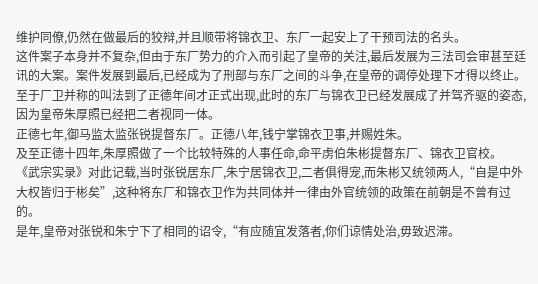维护同僚,仍然在做最后的狡辩,并且顺带将锦衣卫、东厂一起安上了干预司法的名头。
这件案子本身并不复杂,但由于东厂势力的介入而引起了皇帝的关注,最后发展为三法司会审甚至廷讯的大案。案件发展到最后,已经成为了刑部与东厂之间的斗争,在皇帝的调停处理下才得以终止。
至于厂卫并称的叫法到了正德年间才正式出现,此时的东厂与锦衣卫已经发展成了并驾齐驱的姿态,因为皇帝朱厚照已经把二者视同一体。
正德七年,御马监太监张锐提督东厂。正德八年,钱宁掌锦衣卫事,并赐姓朱。
及至正德十四年,朱厚照做了一个比较特殊的人事任命,命平虏伯朱彬提督东厂、锦衣卫官校。
《武宗实录》对此记载,当时张锐居东厂,朱宁居锦衣卫,二者俱得宠,而朱彬又统领两人,“自是中外大权皆归于彬矣”,这种将东厂和锦衣卫作为共同体并一律由外官统领的政策在前朝是不曾有过的。
是年,皇帝对张锐和朱宁下了相同的诏令,“有应随宜发落者,你们谅情处治,毋致迟滞。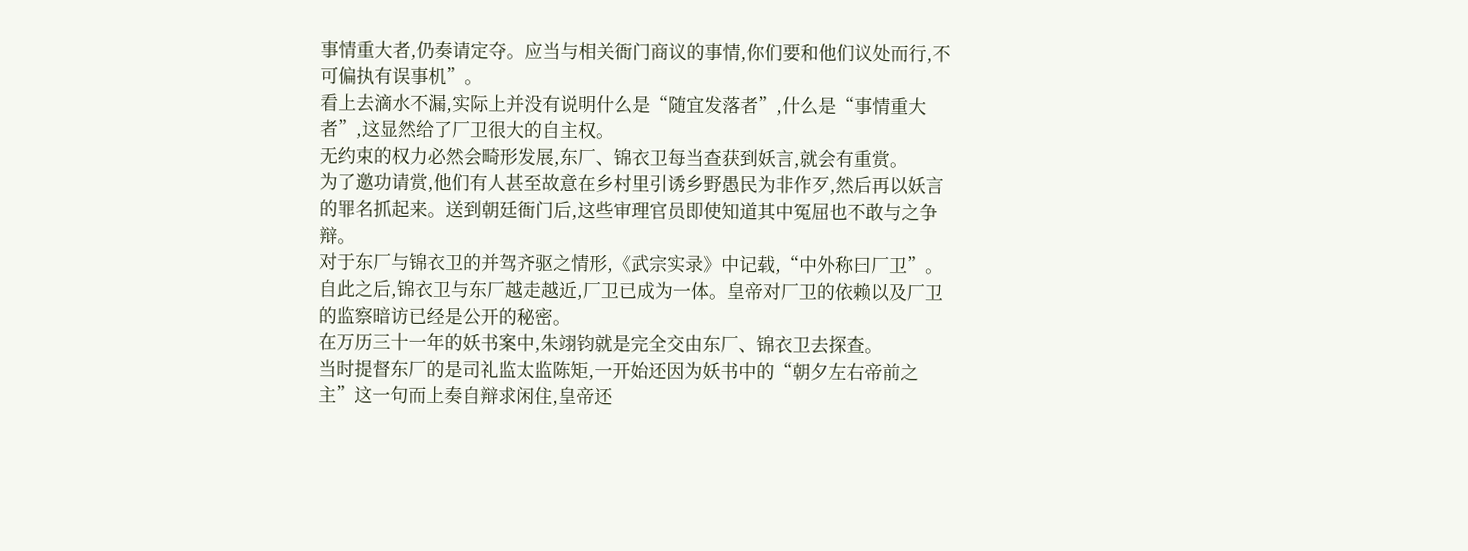事情重大者,仍奏请定夺。应当与相关衙门商议的事情,你们要和他们议处而行,不可偏执有误事机”。
看上去滴水不漏,实际上并没有说明什么是“随宜发落者”,什么是“事情重大者”,这显然给了厂卫很大的自主权。
无约束的权力必然会畸形发展,东厂、锦衣卫每当查获到妖言,就会有重赏。
为了邀功请赏,他们有人甚至故意在乡村里引诱乡野愚民为非作歹,然后再以妖言的罪名抓起来。送到朝廷衙门后,这些审理官员即使知道其中冤屈也不敢与之争辩。
对于东厂与锦衣卫的并驾齐驱之情形,《武宗实录》中记载,“中外称曰厂卫”。
自此之后,锦衣卫与东厂越走越近,厂卫已成为一体。皇帝对厂卫的依赖以及厂卫的监察暗访已经是公开的秘密。
在万历三十一年的妖书案中,朱翊钧就是完全交由东厂、锦衣卫去探查。
当时提督东厂的是司礼监太监陈矩,一开始还因为妖书中的“朝夕左右帝前之主”这一句而上奏自辩求闲住,皇帝还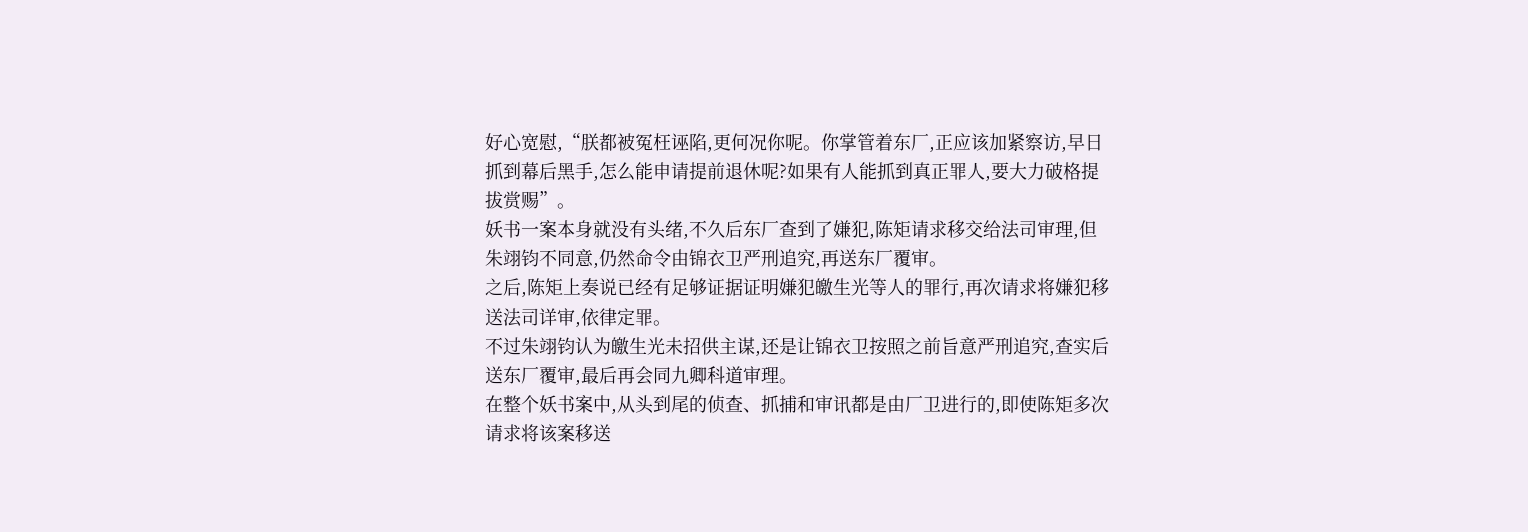好心宽慰,“朕都被冤枉诬陷,更何况你呢。你掌管着东厂,正应该加紧察访,早日抓到幕后黑手,怎么能申请提前退休呢?如果有人能抓到真正罪人,要大力破格提拔赏赐”。
妖书一案本身就没有头绪,不久后东厂查到了嫌犯,陈矩请求移交给法司审理,但朱翊钧不同意,仍然命令由锦衣卫严刑追究,再送东厂覆审。
之后,陈矩上奏说已经有足够证据证明嫌犯皦生光等人的罪行,再次请求将嫌犯移送法司详审,依律定罪。
不过朱翊钧认为皦生光未招供主谋,还是让锦衣卫按照之前旨意严刑追究,查实后送东厂覆审,最后再会同九卿科道审理。
在整个妖书案中,从头到尾的侦查、抓捕和审讯都是由厂卫进行的,即使陈矩多次请求将该案移送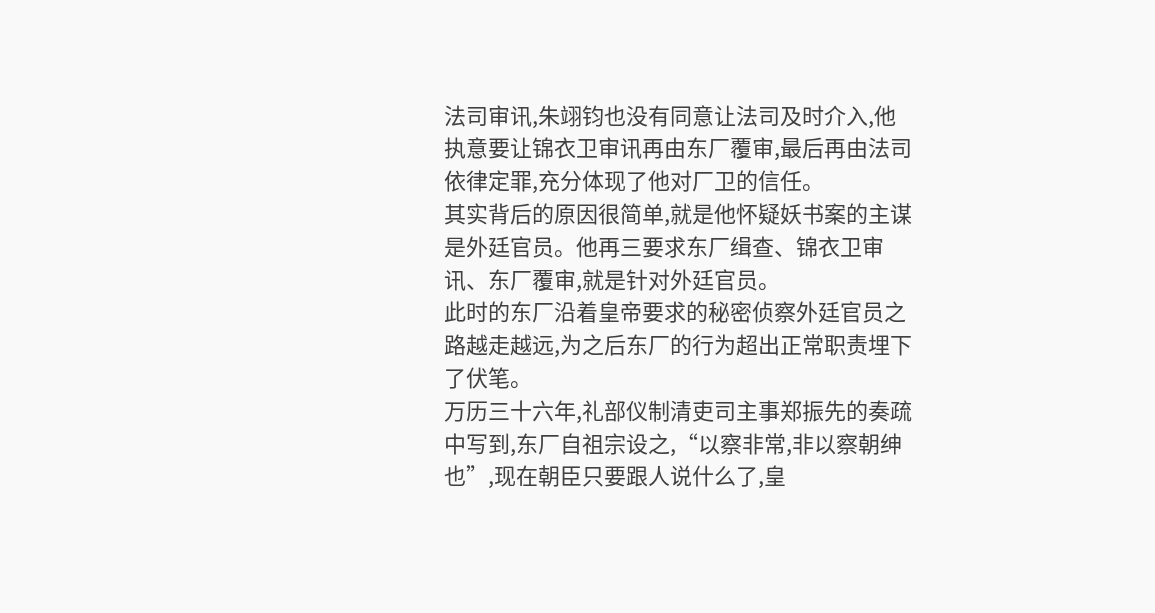法司审讯,朱翊钧也没有同意让法司及时介入,他执意要让锦衣卫审讯再由东厂覆审,最后再由法司依律定罪,充分体现了他对厂卫的信任。
其实背后的原因很简单,就是他怀疑妖书案的主谋是外廷官员。他再三要求东厂缉查、锦衣卫审讯、东厂覆审,就是针对外廷官员。
此时的东厂沿着皇帝要求的秘密侦察外廷官员之路越走越远,为之后东厂的行为超出正常职责埋下了伏笔。
万历三十六年,礼部仪制清吏司主事郑振先的奏疏中写到,东厂自祖宗设之,“以察非常,非以察朝绅也”,现在朝臣只要跟人说什么了,皇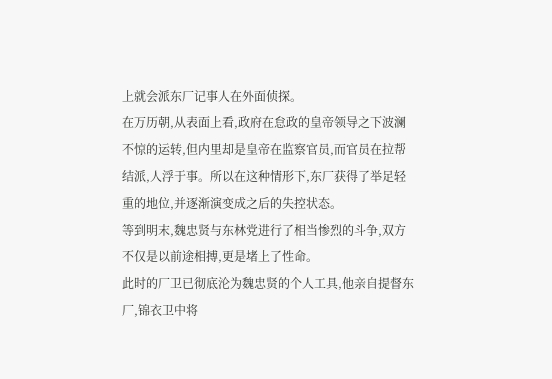上就会派东厂记事人在外面侦探。
在万历朝,从表面上看,政府在怠政的皇帝领导之下波澜不惊的运转,但内里却是皇帝在监察官员,而官员在拉帮结派,人浮于事。所以在这种情形下,东厂获得了举足轻重的地位,并逐渐演变成之后的失控状态。
等到明末,魏忠贤与东林党进行了相当惨烈的斗争,双方不仅是以前途相搏,更是堵上了性命。
此时的厂卫已彻底沦为魏忠贤的个人工具,他亲自提督东厂,锦衣卫中将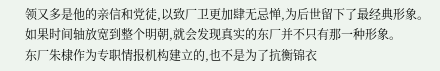领又多是他的亲信和党徒,以致厂卫更加肆无忌惮,为后世留下了最经典形象。
如果时间轴放宽到整个明朝,就会发现真实的东厂并不只有那一种形象。
东厂朱棣作为专职情报机构建立的,也不是为了抗衡锦衣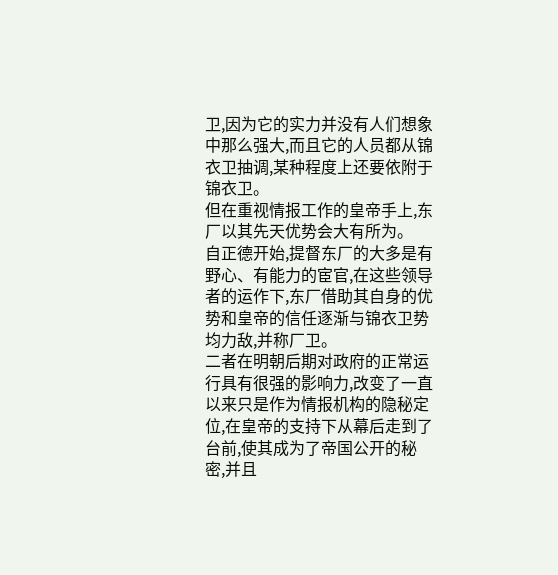卫,因为它的实力并没有人们想象中那么强大,而且它的人员都从锦衣卫抽调,某种程度上还要依附于锦衣卫。
但在重视情报工作的皇帝手上,东厂以其先天优势会大有所为。
自正德开始,提督东厂的大多是有野心、有能力的宦官,在这些领导者的运作下,东厂借助其自身的优势和皇帝的信任逐渐与锦衣卫势均力敌,并称厂卫。
二者在明朝后期对政府的正常运行具有很强的影响力,改变了一直以来只是作为情报机构的隐秘定位,在皇帝的支持下从幕后走到了台前,使其成为了帝国公开的秘密,并且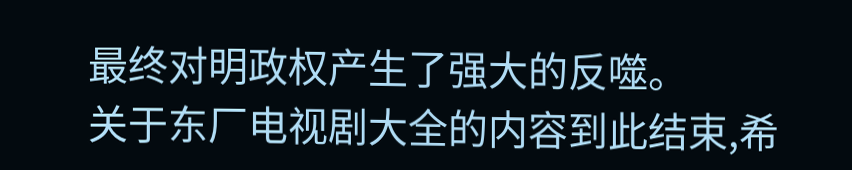最终对明政权产生了强大的反噬。
关于东厂电视剧大全的内容到此结束,希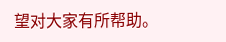望对大家有所帮助。